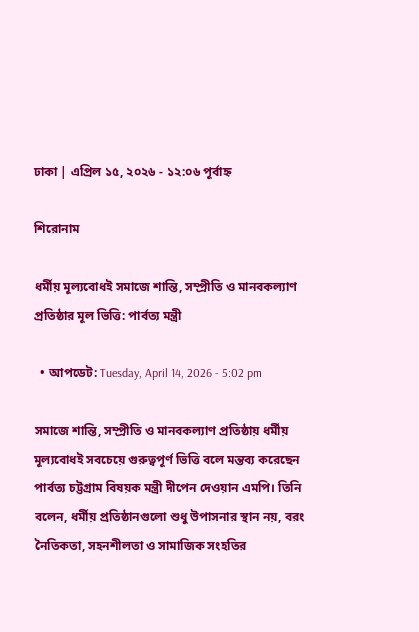ঢাকা | এপ্রিল ১৫, ২০২৬ - ১২:০৬ পূর্বাহ্ন

শিরোনাম

ধর্মীয় মূল্যবোধই সমাজে শান্তি, সম্প্রীতি ও মানবকল্যাণ প্রতিষ্ঠার মূল ভিত্তি: পার্বত্য মন্ত্রী

  • আপডেট: Tuesday, April 14, 2026 - 5:02 pm

সমাজে শান্তি, সম্প্রীতি ও মানবকল্যাণ প্রতিষ্ঠায় ধর্মীয় মূল্যবোধই সবচেয়ে গুরুত্বপূর্ণ ভিত্তি বলে মন্তব্য করেছেন পার্বত্য চট্টগ্রাম বিষয়ক মন্ত্রী দীপেন দেওয়ান এমপি। তিনি বলেন, ধর্মীয় প্রতিষ্ঠানগুলো শুধু উপাসনার স্থান নয়, বরং নৈতিকতা, সহনশীলতা ও সামাজিক সংহতির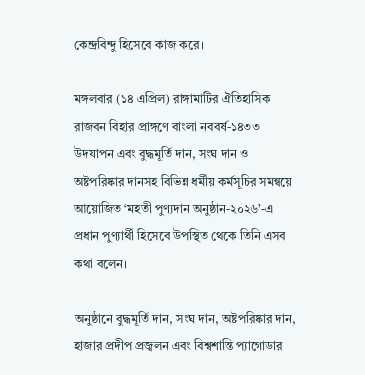কেন্দ্রবিন্দু হিসেবে কাজ করে।

মঙ্গলবার (১৪ এপ্রিল) রাঙ্গামাটির ঐতিহাসিক রাজবন বিহার প্রাঙ্গণে বাংলা নববর্ষ-১৪৩৩ উদযাপন এবং বুদ্ধমূর্তি দান, সংঘ দান ও অষ্টপরিষ্কার দানসহ বিভিন্ন ধর্মীয় কর্মসূচির সমন্বয়ে আয়োজিত ‘মহতী পুণ্যদান অনুষ্ঠান-২০২৬’-এ প্রধান পুণ্যার্থী হিসেবে উপস্থিত থেকে তিনি এসব কথা বলেন।

অনুষ্ঠানে বুদ্ধমূর্তি দান, সংঘ দান, অষ্টপরিষ্কার দান, হাজার প্রদীপ প্রজ্বলন এবং বিশ্বশান্তি প্যাগোডার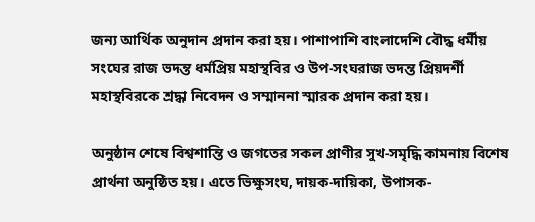জন্য আর্থিক অনুদান প্রদান করা হয়। পাশাপাশি বাংলাদেশি বৌদ্ধ ধর্মীয় সংঘের রাজ ভদন্ত ধর্মপ্রিয় মহাস্থবির ও উপ-সংঘরাজ ভদন্ত প্রিয়দর্শী মহাস্থবিরকে শ্রদ্ধা নিবেদন ও সম্মাননা স্মারক প্রদান করা হয়।

অনুষ্ঠান শেষে বিশ্বশান্তি ও জগতের সকল প্রাণীর সুখ-সমৃদ্ধি কামনায় বিশেষ প্রার্থনা অনুষ্ঠিত হয়। এতে ভিক্ষুসংঘ, দায়ক-দায়িকা, উপাসক-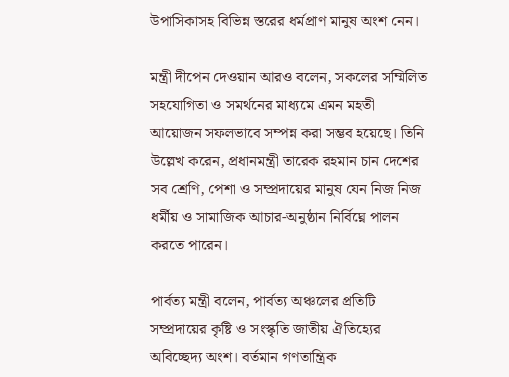উপাসিকাসহ বিভিন্ন স্তরের ধর্মপ্রাণ মানুষ অংশ নেন।

মন্ত্রী দীপেন দেওয়ান আরও বলেন, সকলের সম্মিলিত সহযোগিতা ও সমর্থনের মাধ্যমে এমন মহতী আয়োজন সফলভাবে সম্পন্ন করা সম্ভব হয়েছে। তিনি উল্লেখ করেন, প্রধানমন্ত্রী তারেক রহমান চান দেশের সব শ্রেণি, পেশা ও সম্প্রদায়ের মানুষ যেন নিজ নিজ ধর্মীয় ও সামাজিক আচার-অনুষ্ঠান নির্বিঘ্নে পালন করতে পারেন।

পার্বত্য মন্ত্রী বলেন, পার্বত্য অঞ্চলের প্রতিটি সম্প্রদায়ের কৃষ্টি ও সংস্কৃতি জাতীয় ঐতিহ্যের অবিচ্ছেদ্য অংশ। বর্তমান গণতান্ত্রিক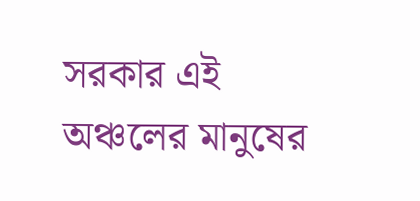সরকার এই অঞ্চলের মানুষের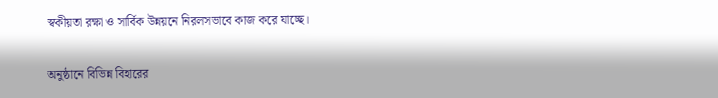স্বকীয়তা রক্ষা ও সার্বিক উন্নয়নে নিরলসভাবে কাজ করে যাচ্ছে।

অনুষ্ঠানে বিভিন্ন বিহারের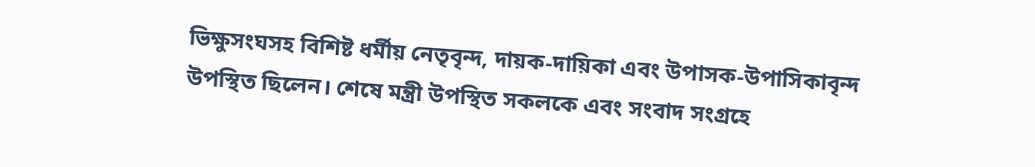ভিক্ষুসংঘসহ বিশিষ্ট ধর্মীয় নেতৃবৃন্দ, দায়ক-দায়িকা এবং উপাসক-উপাসিকাবৃন্দ উপস্থিত ছিলেন। শেষে মন্ত্রী উপস্থিত সকলকে এবং সংবাদ সংগ্রহে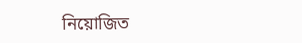নিয়োজিত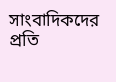সাংবাদিকদের প্রতি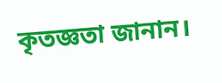কৃতজ্ঞতা জানান।